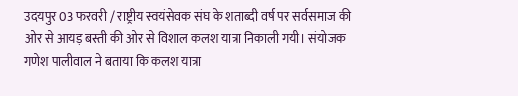उदयपुर 03 फरवरी / राष्ट्रीय स्वयंसेवक संघ के शताब्दी वर्ष पर सर्वसमाज की ओर से आयड़ बस्ती की ओर से विशाल कलश यात्रा निकाली गयी। संयोजक गणेश पालीवाल ने बताया कि कलश यात्रा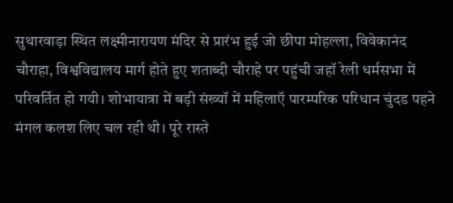सुथारवाड़ा स्थित लक्ष्मीनारायण मंदिर से प्रारंभ हुई जो छीपा मोहल्ला, विवेकानंद चौराहा, विश्वविद्यालय मार्ग होते हुए शताब्दी चौराहे पर पहुंची जहॉ रेली धर्मसभा में परिवर्तित हो गयी। शोभायात्रा में बड़ी संख्यॉ में महिलाऍ पारम्परिक परिधान चुंदड पहने मंगल कलश लिए चल रही थी। पूरे रास्ते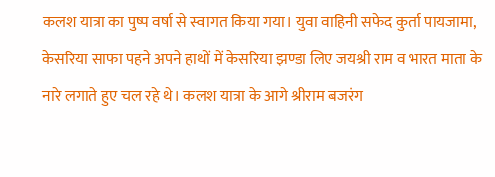कलश यात्रा का पुष्प वर्षा से स्वागत किया गया। युवा वाहिनी सफेद कुर्ता पायजामा, केसरिया साफा पहने अपने हाथों में केसरिया झण्डा लिए जयश्री राम व भारत माता के नारे लगाते हुए चल रहे थे। कलश यात्रा के आगे श्रीराम बजरंग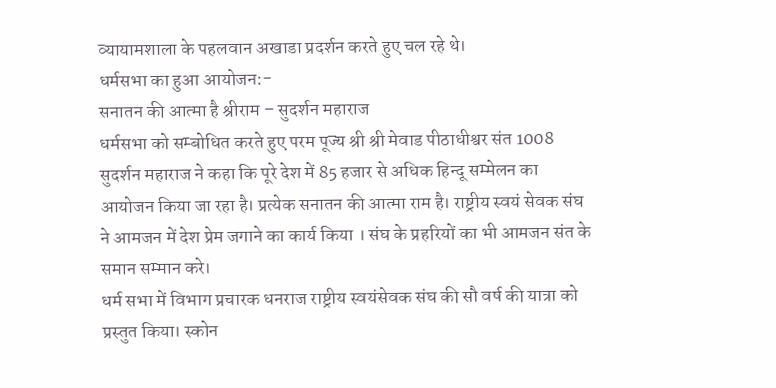व्यायामशाला के पहलवान अखाडा प्रदर्शन करते हुए चल रहे थे।
धर्मसभा का हुआ आयोजन:-
सनातन की आत्मा है श्रीराम – सुदर्शन महाराज
धर्मसभा को सम्बोधित करते हुए परम पूज्य श्री श्री मेवाड पीठाधीश्वर संत 1008 सुदर्शन महाराज ने कहा कि पूरे देश में 85 हजार से अधिक हिन्दू सम्मेलन का आयोजन किया जा रहा है। प्रत्येक सनातन की आत्मा राम है। राष्ट्रीय स्वयं सेवक संघ ने आमजन में देश प्रेम जगाने का कार्य किया । संघ के प्रहरियों का भी आमजन संत के समान सम्मान करे।
धर्म सभा में विभाग प्रचारक धनराज राष्ट्रीय स्वयंसेवक संघ की सौ वर्ष की यात्रा को प्रस्तुत किया। स्कोन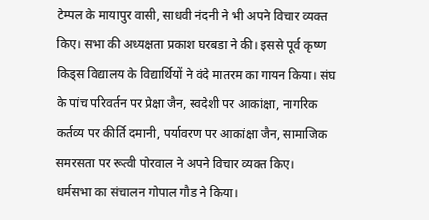टेम्पल के मायापुर वासी, साधवी नंदनी ने भी अपने विचार व्यक्त किए। सभा की अध्यक्षता प्रकाश घरबडा ने की। इससे पूर्व कृष्ण किड्स विद्यालय के विद्यार्थियों ने वंदे मातरम का गायन किया। संघ के पांच परिवर्तन पर प्रेक्षा जैन, स्वदेशी पर आकांक्षा, नागरिक कर्तव्य पर कीर्ति दमानी, पर्यावरण पर आकांक्षा जैन, सामाजिक समरसता पर रूत्वी पोरवाल ने अपने विचार व्यक्त किए।
धर्मसभा का संचालन गोपाल गौड ने किया।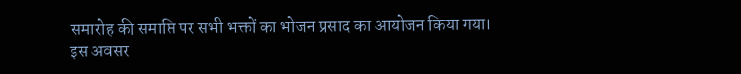समारोह की समाप्ति पर सभी भक्तों का भोजन प्रसाद का आयोजन किया गया।
इस अवसर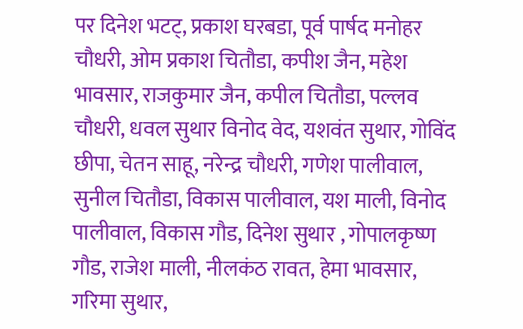पर दिनेश भटट्, प्रकाश घरबडा, पूर्व पार्षद मनोहर चौधरी, ओम प्रकाश चितौडा, कपीश जैन, महेश भावसार, राजकुमार जैन, कपील चितौडा, पल्लव चौधरी, धवल सुथार विनोद वेद, यशवंत सुथार, गोविंद छीपा, चेतन साहू, नरेन्द्र चौधरी, गणेश पालीवाल, सुनील चितौडा, विकास पालीवाल, यश माली, विनोद पालीवाल, विकास गौड, दिनेश सुथार , गोपालकृष्ण गौड, राजेश माली, नीलकंठ रावत, हेमा भावसार, गरिमा सुथार,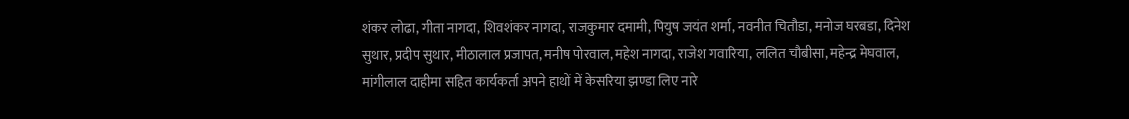शंकर लोढा, गीता नागदा, शिवशंकर नागदा, राजकुमार दमामी, पियुष जयंत शर्मा, नवनीत चितौडा, मनोज घरबडा, दिनेश सुथार, प्रदीप सुथार, मीठालाल प्रजापत, मनीष पोरवाल, महेश नागदा, राजेश गवारिया, ललित चौबीसा, महेन्द्र मेघवाल, मांगीलाल दाहीमा सहित कार्यकर्ता अपने हाथों में केसरिया झण्डा लिए नारे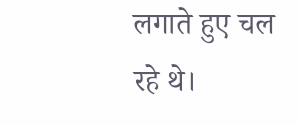लगाते हुए चल रहे थे।